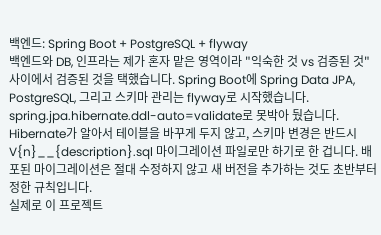백엔드: Spring Boot + PostgreSQL + flyway
백엔드와 DB, 인프라는 제가 혼자 맡은 영역이라 "익숙한 것 vs 검증된 것" 사이에서 검증된 것을 택했습니다. Spring Boot에 Spring Data JPA, PostgreSQL, 그리고 스키마 관리는 flyway로 시작했습니다.
spring.jpa.hibernate.ddl-auto=validate로 못박아 뒀습니다. Hibernate가 알아서 테이블을 바꾸게 두지 않고, 스키마 변경은 반드시 V{n}__{description}.sql 마이그레이션 파일로만 하기로 한 겁니다. 배포된 마이그레이션은 절대 수정하지 않고 새 버전을 추가하는 것도 초반부터 정한 규칙입니다.
실제로 이 프로젝트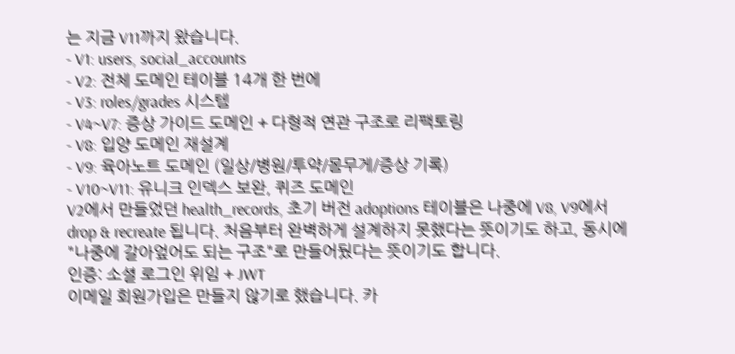는 지금 V11까지 왔습니다.
- V1: users, social_accounts
- V2: 전체 도메인 테이블 14개 한 번에
- V3: roles/grades 시스템
- V4~V7: 증상 가이드 도메인 + 다형적 연관 구조로 리팩토링
- V8: 입양 도메인 재설계
- V9: 육아노트 도메인 (일상/병원/투약/몸무게/증상 기록)
- V10~V11: 유니크 인덱스 보완, 퀴즈 도메인
V2에서 만들었던 health_records, 초기 버전 adoptions 테이블은 나중에 V8, V9에서 drop & recreate 됩니다. 처음부터 완벽하게 설계하지 못했다는 뜻이기도 하고, 동시에 "나중에 갈아엎어도 되는 구조"로 만들어뒀다는 뜻이기도 합니다.
인증: 소셜 로그인 위임 + JWT
이메일 회원가입은 만들지 않기로 했습니다. 카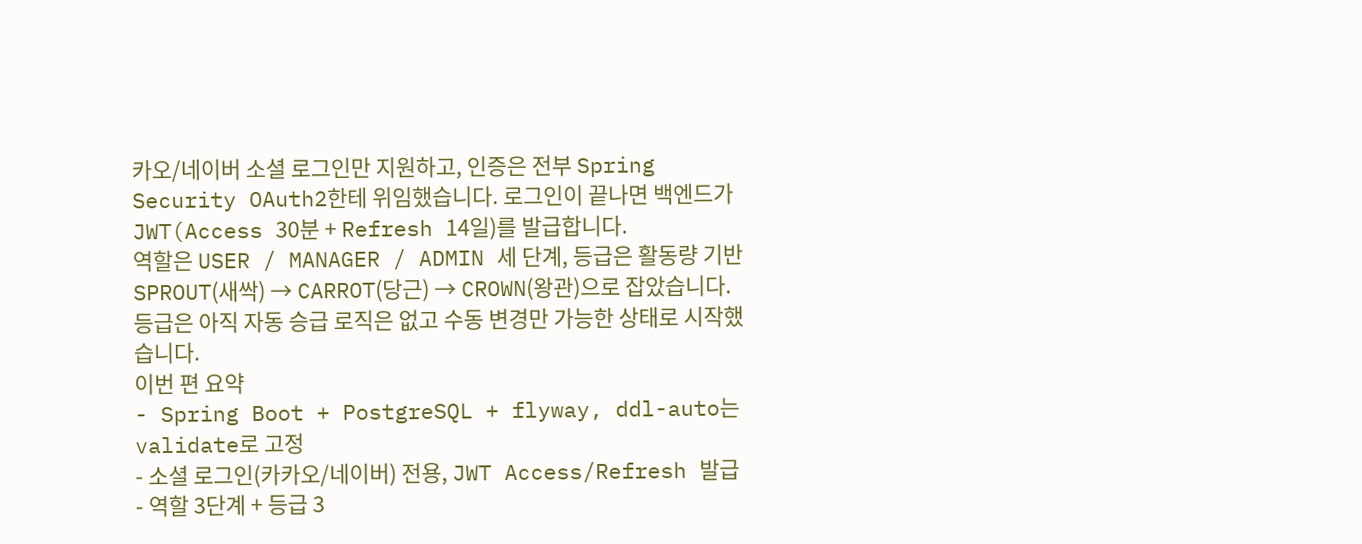카오/네이버 소셜 로그인만 지원하고, 인증은 전부 Spring Security OAuth2한테 위임했습니다. 로그인이 끝나면 백엔드가 JWT(Access 30분 + Refresh 14일)를 발급합니다.
역할은 USER / MANAGER / ADMIN 세 단계, 등급은 활동량 기반 SPROUT(새싹) → CARROT(당근) → CROWN(왕관)으로 잡았습니다. 등급은 아직 자동 승급 로직은 없고 수동 변경만 가능한 상태로 시작했습니다.
이번 편 요약
- Spring Boot + PostgreSQL + flyway, ddl-auto는 validate로 고정
- 소셜 로그인(카카오/네이버) 전용, JWT Access/Refresh 발급
- 역할 3단계 + 등급 3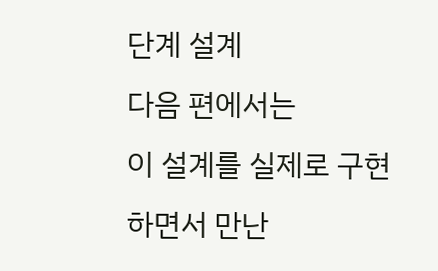단계 설계
다음 편에서는
이 설계를 실제로 구현하면서 만난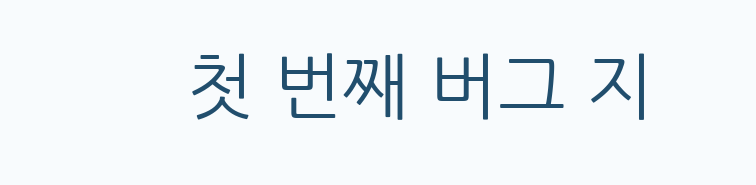첫 번째 버그 지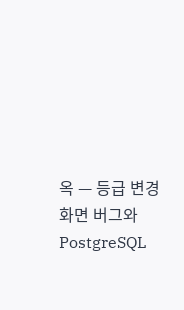옥 — 등급 변경 화면 버그와 PostgreSQL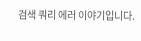검색 쿼리 에러 이야기입니다.